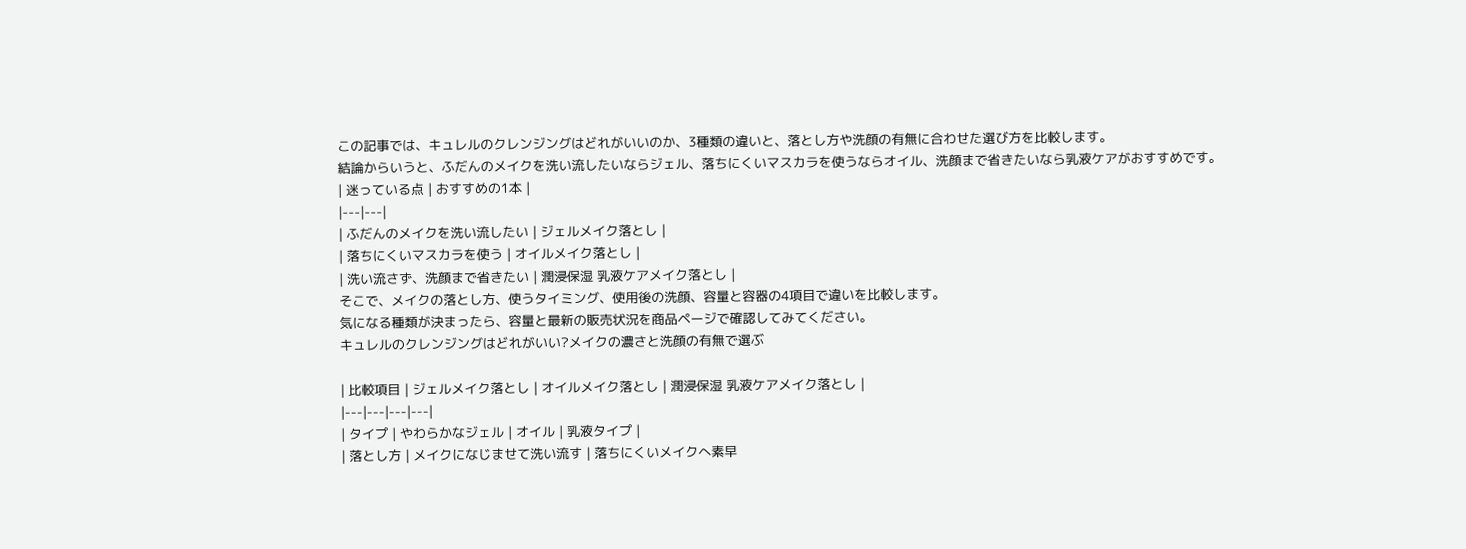この記事では、キュレルのクレンジングはどれがいいのか、3種類の違いと、落とし方や洗顔の有無に合わせた選び方を比較します。
結論からいうと、ふだんのメイクを洗い流したいならジェル、落ちにくいマスカラを使うならオイル、洗顔まで省きたいなら乳液ケアがおすすめです。
| 迷っている点 | おすすめの1本 |
|---|---|
| ふだんのメイクを洗い流したい | ジェルメイク落とし |
| 落ちにくいマスカラを使う | オイルメイク落とし |
| 洗い流さず、洗顔まで省きたい | 潤浸保湿 乳液ケアメイク落とし |
そこで、メイクの落とし方、使うタイミング、使用後の洗顔、容量と容器の4項目で違いを比較します。
気になる種類が決まったら、容量と最新の販売状況を商品ページで確認してみてください。
キュレルのクレンジングはどれがいい?メイクの濃さと洗顔の有無で選ぶ

| 比較項目 | ジェルメイク落とし | オイルメイク落とし | 潤浸保湿 乳液ケアメイク落とし |
|---|---|---|---|
| タイプ | やわらかなジェル | オイル | 乳液タイプ |
| 落とし方 | メイクになじませて洗い流す | 落ちにくいメイクへ素早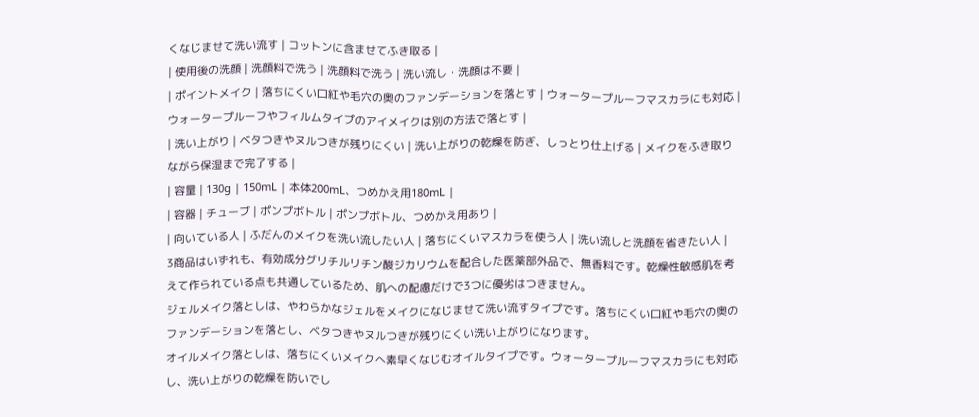くなじませて洗い流す | コットンに含ませてふき取る |
| 使用後の洗顔 | 洗顔料で洗う | 洗顔料で洗う | 洗い流し・洗顔は不要 |
| ポイントメイク | 落ちにくい口紅や毛穴の奥のファンデーションを落とす | ウォータープルーフマスカラにも対応 | ウォータープルーフやフィルムタイプのアイメイクは別の方法で落とす |
| 洗い上がり | ベタつきやヌルつきが残りにくい | 洗い上がりの乾燥を防ぎ、しっとり仕上げる | メイクをふき取りながら保湿まで完了する |
| 容量 | 130g | 150mL | 本体200mL、つめかえ用180mL |
| 容器 | チューブ | ポンプボトル | ポンプボトル、つめかえ用あり |
| 向いている人 | ふだんのメイクを洗い流したい人 | 落ちにくいマスカラを使う人 | 洗い流しと洗顔を省きたい人 |
3商品はいずれも、有効成分グリチルリチン酸ジカリウムを配合した医薬部外品で、無香料です。乾燥性敏感肌を考えて作られている点も共通しているため、肌への配慮だけで3つに優劣はつきません。
ジェルメイク落としは、やわらかなジェルをメイクになじませて洗い流すタイプです。落ちにくい口紅や毛穴の奥のファンデーションを落とし、ベタつきやヌルつきが残りにくい洗い上がりになります。
オイルメイク落としは、落ちにくいメイクへ素早くなじむオイルタイプです。ウォータープルーフマスカラにも対応し、洗い上がりの乾燥を防いでし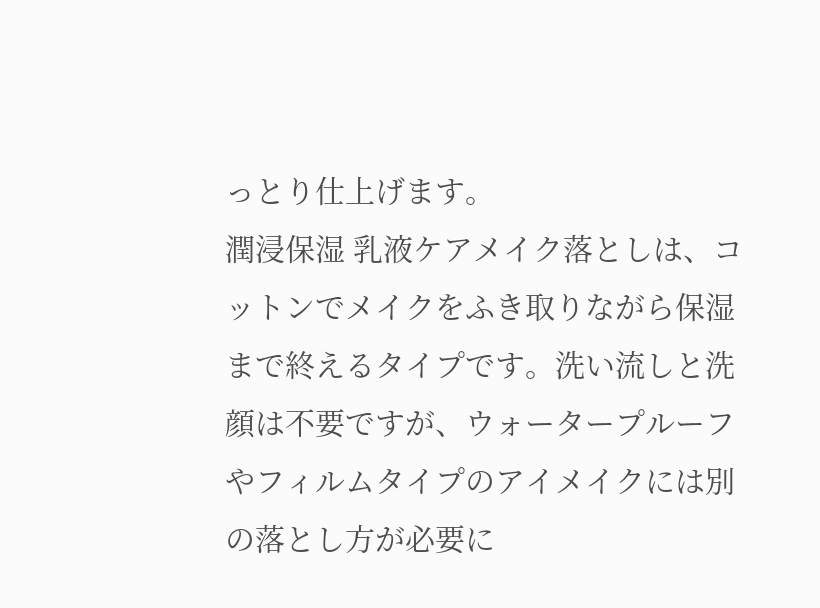っとり仕上げます。
潤浸保湿 乳液ケアメイク落としは、コットンでメイクをふき取りながら保湿まで終えるタイプです。洗い流しと洗顔は不要ですが、ウォータープルーフやフィルムタイプのアイメイクには別の落とし方が必要に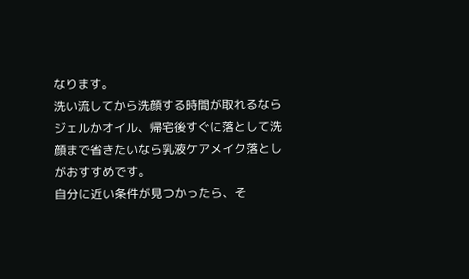なります。
洗い流してから洗顔する時間が取れるならジェルかオイル、帰宅後すぐに落として洗顔まで省きたいなら乳液ケアメイク落としがおすすめです。
自分に近い条件が見つかったら、そ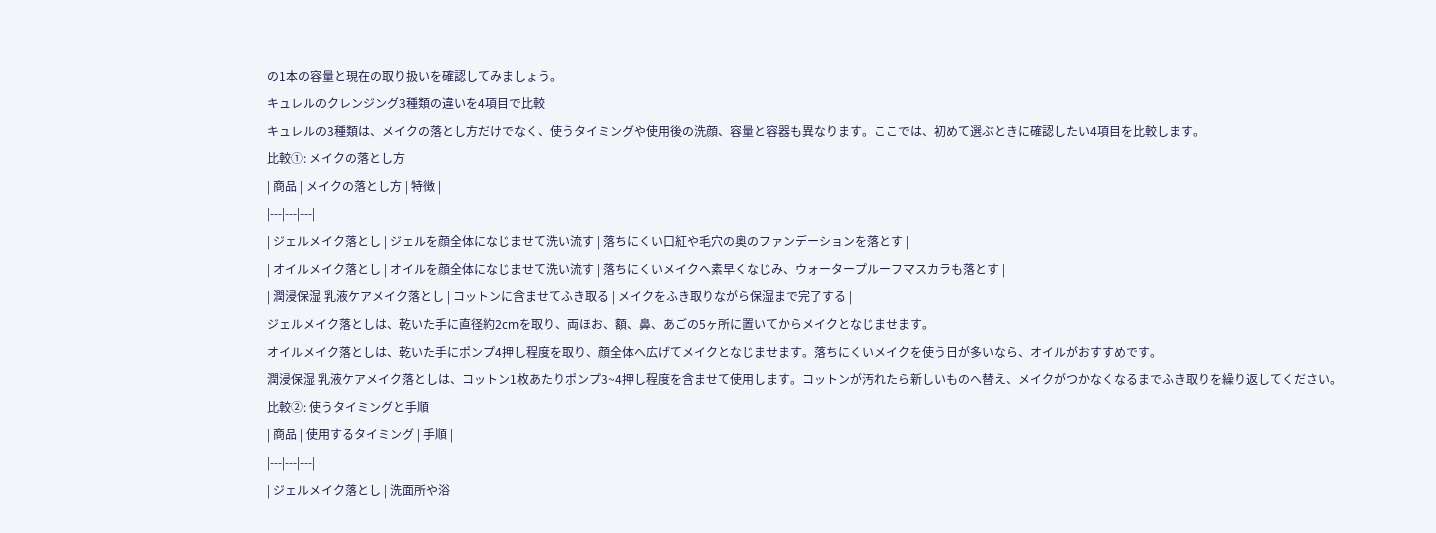の1本の容量と現在の取り扱いを確認してみましょう。
キュレルのクレンジング3種類の違いを4項目で比較
キュレルの3種類は、メイクの落とし方だけでなく、使うタイミングや使用後の洗顔、容量と容器も異なります。ここでは、初めて選ぶときに確認したい4項目を比較します。
比較①: メイクの落とし方
| 商品 | メイクの落とし方 | 特徴 |
|---|---|---|
| ジェルメイク落とし | ジェルを顔全体になじませて洗い流す | 落ちにくい口紅や毛穴の奥のファンデーションを落とす |
| オイルメイク落とし | オイルを顔全体になじませて洗い流す | 落ちにくいメイクへ素早くなじみ、ウォータープルーフマスカラも落とす |
| 潤浸保湿 乳液ケアメイク落とし | コットンに含ませてふき取る | メイクをふき取りながら保湿まで完了する |
ジェルメイク落としは、乾いた手に直径約2cmを取り、両ほお、額、鼻、あごの5ヶ所に置いてからメイクとなじませます。
オイルメイク落としは、乾いた手にポンプ4押し程度を取り、顔全体へ広げてメイクとなじませます。落ちにくいメイクを使う日が多いなら、オイルがおすすめです。
潤浸保湿 乳液ケアメイク落としは、コットン1枚あたりポンプ3~4押し程度を含ませて使用します。コットンが汚れたら新しいものへ替え、メイクがつかなくなるまでふき取りを繰り返してください。
比較②: 使うタイミングと手順
| 商品 | 使用するタイミング | 手順 |
|---|---|---|
| ジェルメイク落とし | 洗面所や浴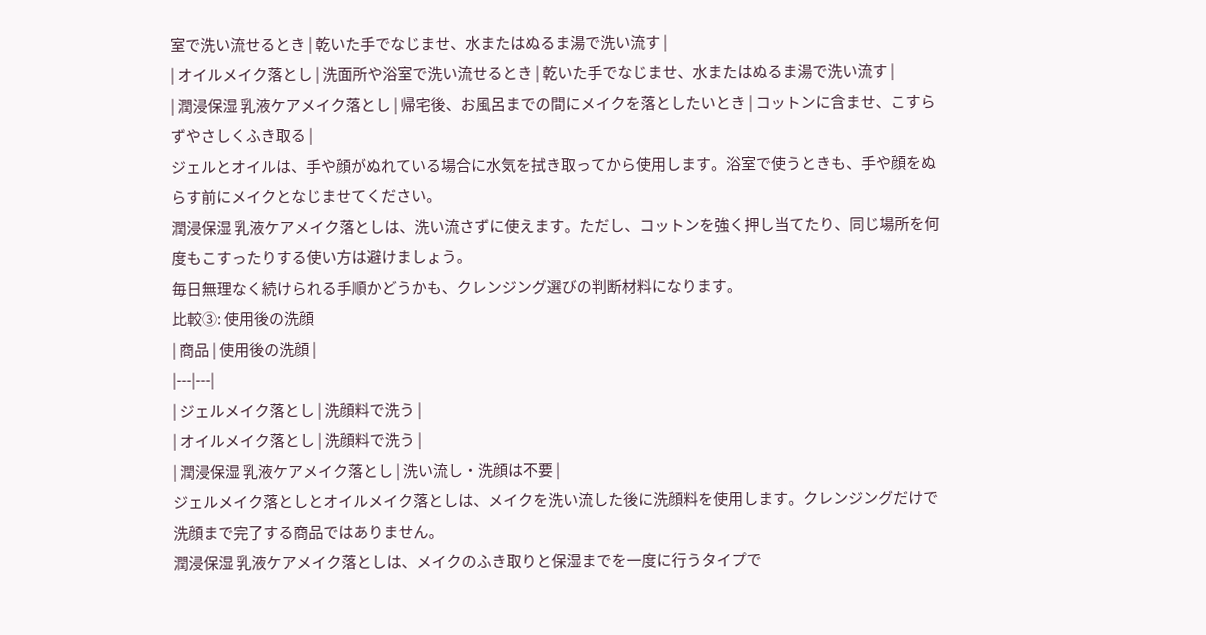室で洗い流せるとき | 乾いた手でなじませ、水またはぬるま湯で洗い流す |
| オイルメイク落とし | 洗面所や浴室で洗い流せるとき | 乾いた手でなじませ、水またはぬるま湯で洗い流す |
| 潤浸保湿 乳液ケアメイク落とし | 帰宅後、お風呂までの間にメイクを落としたいとき | コットンに含ませ、こすらずやさしくふき取る |
ジェルとオイルは、手や顔がぬれている場合に水気を拭き取ってから使用します。浴室で使うときも、手や顔をぬらす前にメイクとなじませてください。
潤浸保湿 乳液ケアメイク落としは、洗い流さずに使えます。ただし、コットンを強く押し当てたり、同じ場所を何度もこすったりする使い方は避けましょう。
毎日無理なく続けられる手順かどうかも、クレンジング選びの判断材料になります。
比較③: 使用後の洗顔
| 商品 | 使用後の洗顔 |
|---|---|
| ジェルメイク落とし | 洗顔料で洗う |
| オイルメイク落とし | 洗顔料で洗う |
| 潤浸保湿 乳液ケアメイク落とし | 洗い流し・洗顔は不要 |
ジェルメイク落としとオイルメイク落としは、メイクを洗い流した後に洗顔料を使用します。クレンジングだけで洗顔まで完了する商品ではありません。
潤浸保湿 乳液ケアメイク落としは、メイクのふき取りと保湿までを一度に行うタイプで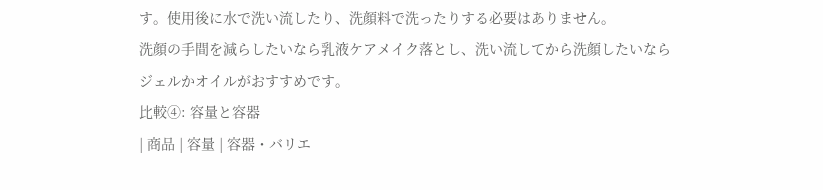す。使用後に水で洗い流したり、洗顔料で洗ったりする必要はありません。
洗顔の手間を減らしたいなら乳液ケアメイク落とし、洗い流してから洗顔したいならジェルかオイルがおすすめです。
比較④: 容量と容器
| 商品 | 容量 | 容器・バリエ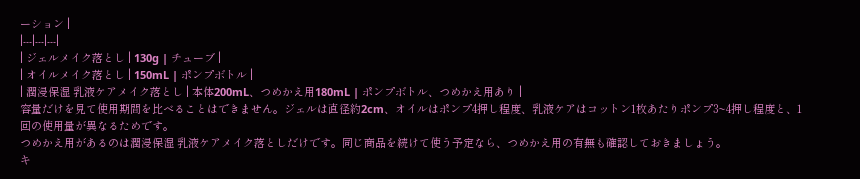ーション |
|---|---|---|
| ジェルメイク落とし | 130g | チューブ |
| オイルメイク落とし | 150mL | ポンプボトル |
| 潤浸保湿 乳液ケアメイク落とし | 本体200mL、つめかえ用180mL | ポンプボトル、つめかえ用あり |
容量だけを見て使用期間を比べることはできません。ジェルは直径約2cm、オイルはポンプ4押し程度、乳液ケアはコットン1枚あたりポンプ3~4押し程度と、1回の使用量が異なるためです。
つめかえ用があるのは潤浸保湿 乳液ケアメイク落としだけです。同じ商品を続けて使う予定なら、つめかえ用の有無も確認しておきましょう。
キ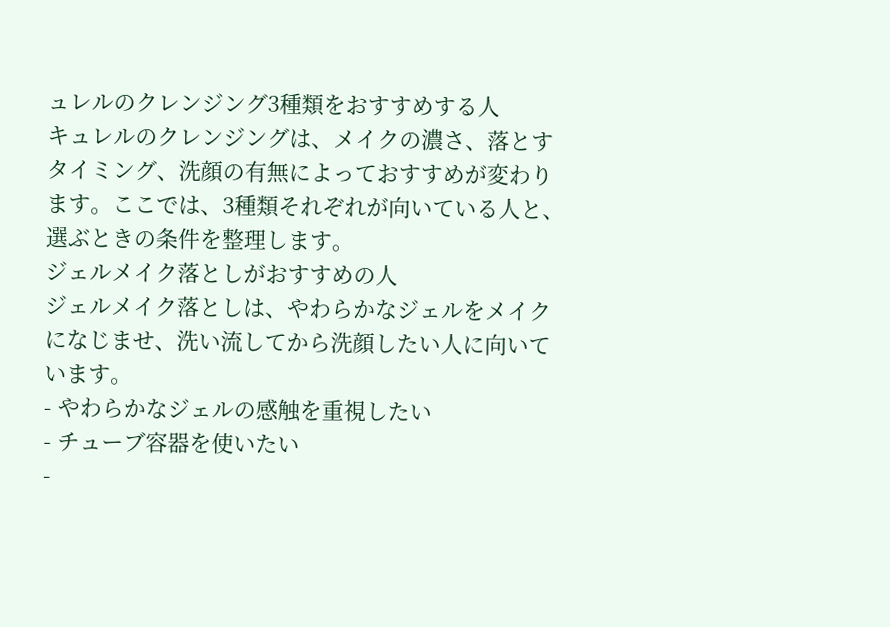ュレルのクレンジング3種類をおすすめする人
キュレルのクレンジングは、メイクの濃さ、落とすタイミング、洗顔の有無によっておすすめが変わります。ここでは、3種類それぞれが向いている人と、選ぶときの条件を整理します。
ジェルメイク落としがおすすめの人
ジェルメイク落としは、やわらかなジェルをメイクになじませ、洗い流してから洗顔したい人に向いています。
- やわらかなジェルの感触を重視したい
- チューブ容器を使いたい
-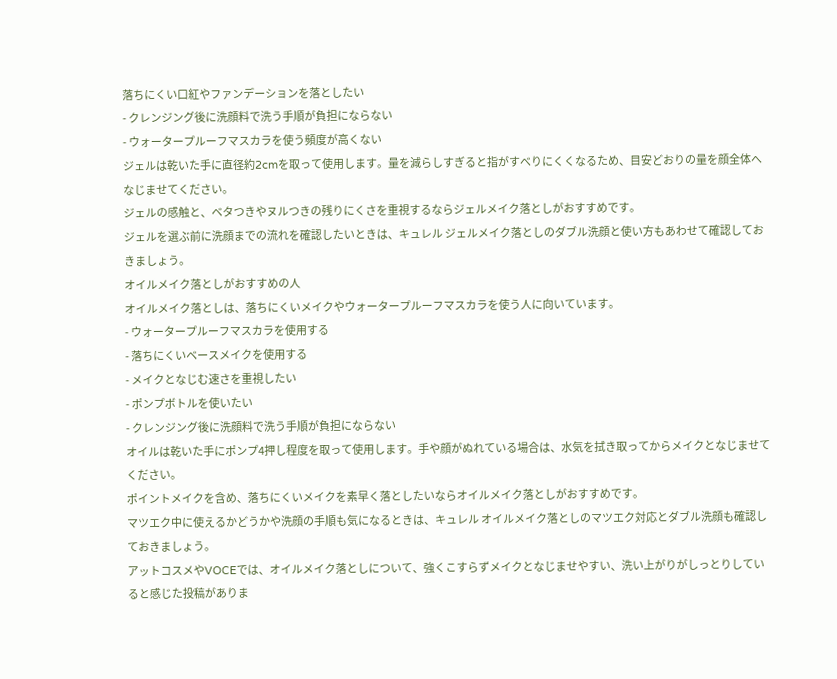落ちにくい口紅やファンデーションを落としたい
- クレンジング後に洗顔料で洗う手順が負担にならない
- ウォータープルーフマスカラを使う頻度が高くない
ジェルは乾いた手に直径約2cmを取って使用します。量を減らしすぎると指がすべりにくくなるため、目安どおりの量を顔全体へなじませてください。
ジェルの感触と、ベタつきやヌルつきの残りにくさを重視するならジェルメイク落としがおすすめです。
ジェルを選ぶ前に洗顔までの流れを確認したいときは、キュレル ジェルメイク落としのダブル洗顔と使い方もあわせて確認しておきましょう。
オイルメイク落としがおすすめの人
オイルメイク落としは、落ちにくいメイクやウォータープルーフマスカラを使う人に向いています。
- ウォータープルーフマスカラを使用する
- 落ちにくいベースメイクを使用する
- メイクとなじむ速さを重視したい
- ポンプボトルを使いたい
- クレンジング後に洗顔料で洗う手順が負担にならない
オイルは乾いた手にポンプ4押し程度を取って使用します。手や顔がぬれている場合は、水気を拭き取ってからメイクとなじませてください。
ポイントメイクを含め、落ちにくいメイクを素早く落としたいならオイルメイク落としがおすすめです。
マツエク中に使えるかどうかや洗顔の手順も気になるときは、キュレル オイルメイク落としのマツエク対応とダブル洗顔も確認しておきましょう。
アットコスメやVOCEでは、オイルメイク落としについて、強くこすらずメイクとなじませやすい、洗い上がりがしっとりしていると感じた投稿がありま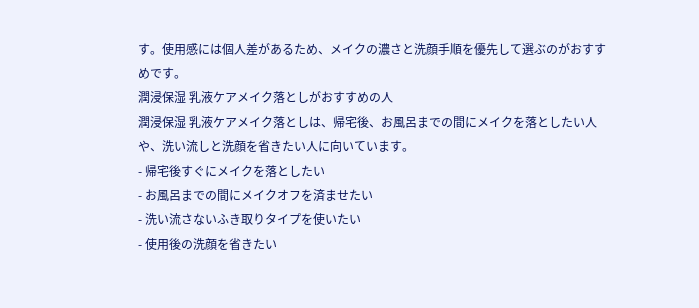す。使用感には個人差があるため、メイクの濃さと洗顔手順を優先して選ぶのがおすすめです。
潤浸保湿 乳液ケアメイク落としがおすすめの人
潤浸保湿 乳液ケアメイク落としは、帰宅後、お風呂までの間にメイクを落としたい人や、洗い流しと洗顔を省きたい人に向いています。
- 帰宅後すぐにメイクを落としたい
- お風呂までの間にメイクオフを済ませたい
- 洗い流さないふき取りタイプを使いたい
- 使用後の洗顔を省きたい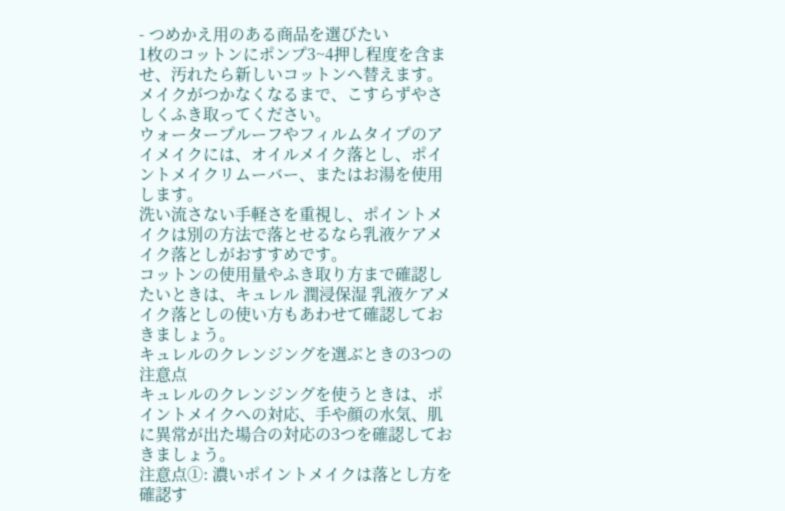- つめかえ用のある商品を選びたい
1枚のコットンにポンプ3~4押し程度を含ませ、汚れたら新しいコットンへ替えます。メイクがつかなくなるまで、こすらずやさしくふき取ってください。
ウォータープルーフやフィルムタイプのアイメイクには、オイルメイク落とし、ポイントメイクリムーバー、またはお湯を使用します。
洗い流さない手軽さを重視し、ポイントメイクは別の方法で落とせるなら乳液ケアメイク落としがおすすめです。
コットンの使用量やふき取り方まで確認したいときは、キュレル 潤浸保湿 乳液ケアメイク落としの使い方もあわせて確認しておきましょう。
キュレルのクレンジングを選ぶときの3つの注意点
キュレルのクレンジングを使うときは、ポイントメイクへの対応、手や顔の水気、肌に異常が出た場合の対応の3つを確認しておきましょう。
注意点①: 濃いポイントメイクは落とし方を確認す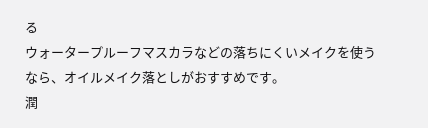る
ウォータープルーフマスカラなどの落ちにくいメイクを使うなら、オイルメイク落としがおすすめです。
潤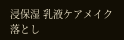浸保湿 乳液ケアメイク落とし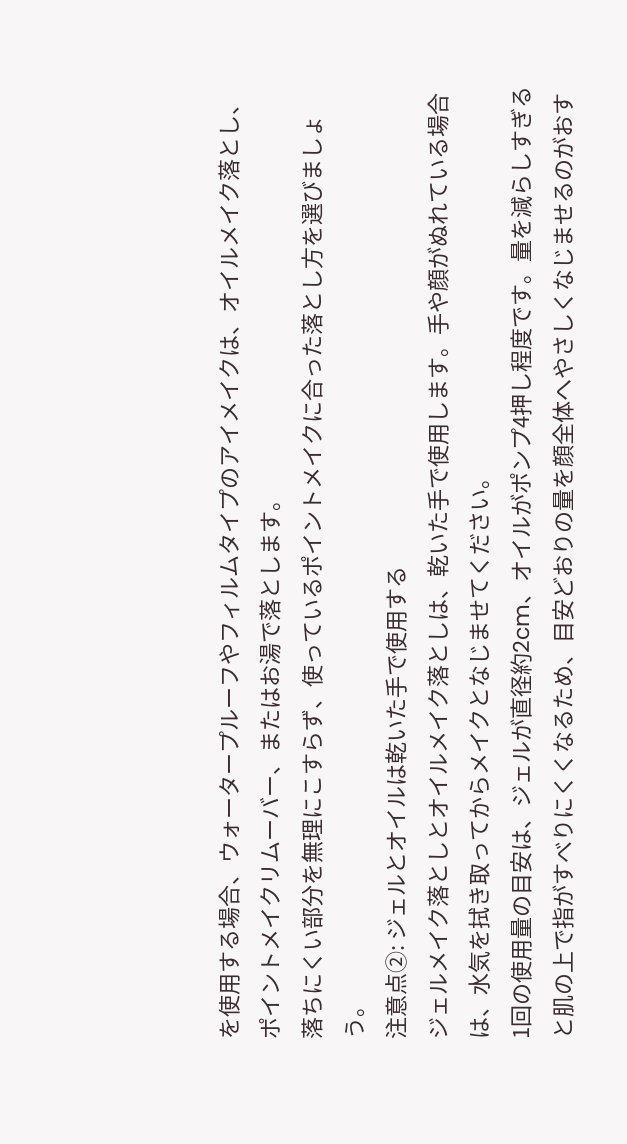を使用する場合、ウォータープルーフやフィルムタイプのアイメイクは、オイルメイク落とし、ポイントメイクリムーバー、またはお湯で落とします。
落ちにくい部分を無理にこすらず、使っているポイントメイクに合った落とし方を選びましょう。
注意点②: ジェルとオイルは乾いた手で使用する
ジェルメイク落としとオイルメイク落としは、乾いた手で使用します。手や顔がぬれている場合は、水気を拭き取ってからメイクとなじませてください。
1回の使用量の目安は、ジェルが直径約2cm、オイルがポンプ4押し程度です。量を減らしすぎると肌の上で指がすべりにくくなるため、目安どおりの量を顔全体へやさしくなじませるのがおす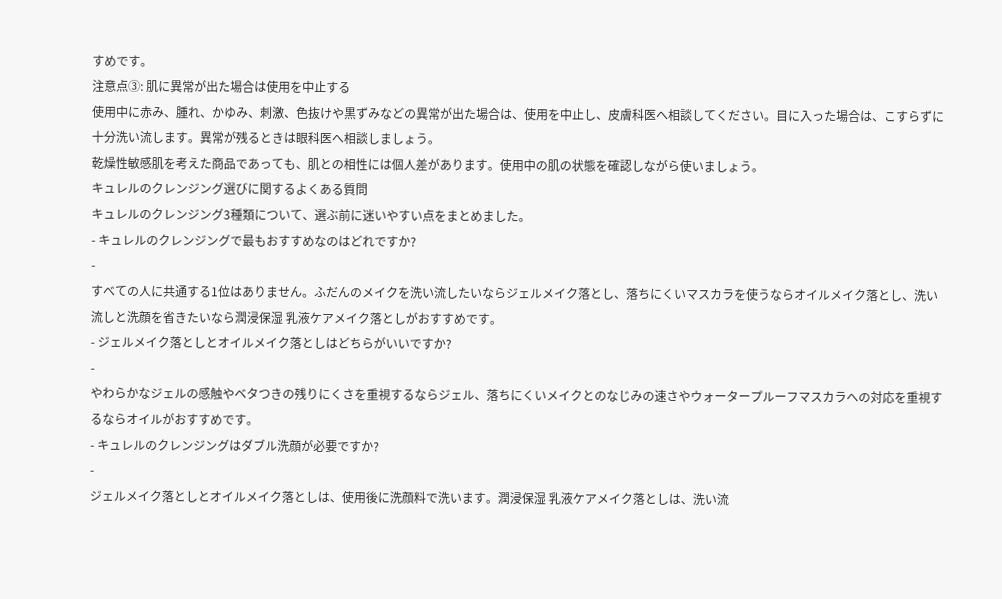すめです。
注意点③: 肌に異常が出た場合は使用を中止する
使用中に赤み、腫れ、かゆみ、刺激、色抜けや黒ずみなどの異常が出た場合は、使用を中止し、皮膚科医へ相談してください。目に入った場合は、こすらずに十分洗い流します。異常が残るときは眼科医へ相談しましょう。
乾燥性敏感肌を考えた商品であっても、肌との相性には個人差があります。使用中の肌の状態を確認しながら使いましょう。
キュレルのクレンジング選びに関するよくある質問
キュレルのクレンジング3種類について、選ぶ前に迷いやすい点をまとめました。
- キュレルのクレンジングで最もおすすめなのはどれですか?
-
すべての人に共通する1位はありません。ふだんのメイクを洗い流したいならジェルメイク落とし、落ちにくいマスカラを使うならオイルメイク落とし、洗い流しと洗顔を省きたいなら潤浸保湿 乳液ケアメイク落としがおすすめです。
- ジェルメイク落としとオイルメイク落としはどちらがいいですか?
-
やわらかなジェルの感触やベタつきの残りにくさを重視するならジェル、落ちにくいメイクとのなじみの速さやウォータープルーフマスカラへの対応を重視するならオイルがおすすめです。
- キュレルのクレンジングはダブル洗顔が必要ですか?
-
ジェルメイク落としとオイルメイク落としは、使用後に洗顔料で洗います。潤浸保湿 乳液ケアメイク落としは、洗い流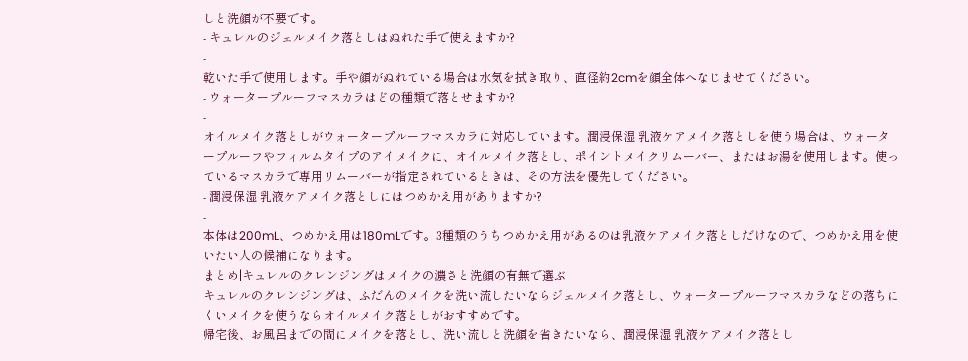しと洗顔が不要です。
- キュレルのジェルメイク落としはぬれた手で使えますか?
-
乾いた手で使用します。手や顔がぬれている場合は水気を拭き取り、直径約2cmを顔全体へなじませてください。
- ウォータープルーフマスカラはどの種類で落とせますか?
-
オイルメイク落としがウォータープルーフマスカラに対応しています。潤浸保湿 乳液ケアメイク落としを使う場合は、ウォータープルーフやフィルムタイプのアイメイクに、オイルメイク落とし、ポイントメイクリムーバー、またはお湯を使用します。使っているマスカラで専用リムーバーが指定されているときは、その方法を優先してください。
- 潤浸保湿 乳液ケアメイク落としにはつめかえ用がありますか?
-
本体は200mL、つめかえ用は180mLです。3種類のうちつめかえ用があるのは乳液ケアメイク落としだけなので、つめかえ用を使いたい人の候補になります。
まとめ|キュレルのクレンジングはメイクの濃さと洗顔の有無で選ぶ
キュレルのクレンジングは、ふだんのメイクを洗い流したいならジェルメイク落とし、ウォータープルーフマスカラなどの落ちにくいメイクを使うならオイルメイク落としがおすすめです。
帰宅後、お風呂までの間にメイクを落とし、洗い流しと洗顔を省きたいなら、潤浸保湿 乳液ケアメイク落とし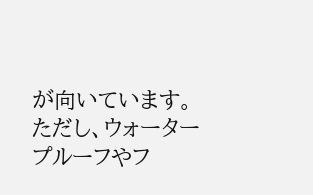が向いています。ただし、ウォータープルーフやフ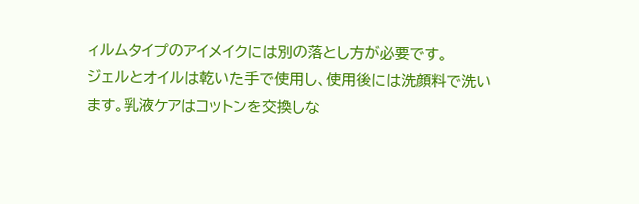ィルムタイプのアイメイクには別の落とし方が必要です。
ジェルとオイルは乾いた手で使用し、使用後には洗顔料で洗います。乳液ケアはコットンを交換しな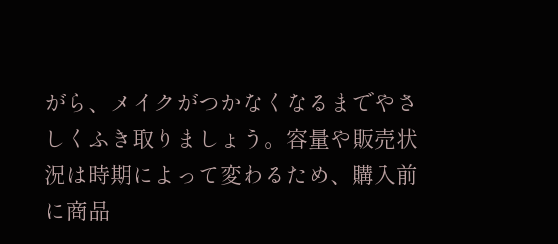がら、メイクがつかなくなるまでやさしくふき取りましょう。容量や販売状況は時期によって変わるため、購入前に商品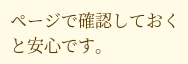ページで確認しておくと安心です。